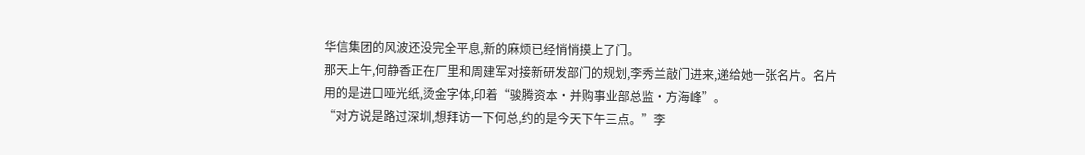华信集团的风波还没完全平息,新的麻烦已经悄悄摸上了门。
那天上午,何静香正在厂里和周建军对接新研发部门的规划,李秀兰敲门进来,递给她一张名片。名片用的是进口哑光纸,烫金字体,印着“骏腾资本·并购事业部总监·方海峰”。
“对方说是路过深圳,想拜访一下何总,约的是今天下午三点。”李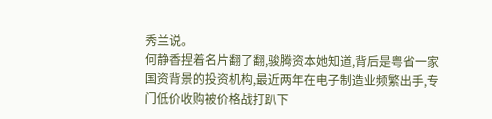秀兰说。
何静香捏着名片翻了翻,骏腾资本她知道,背后是粤省一家国资背景的投资机构,最近两年在电子制造业频繁出手,专门低价收购被价格战打趴下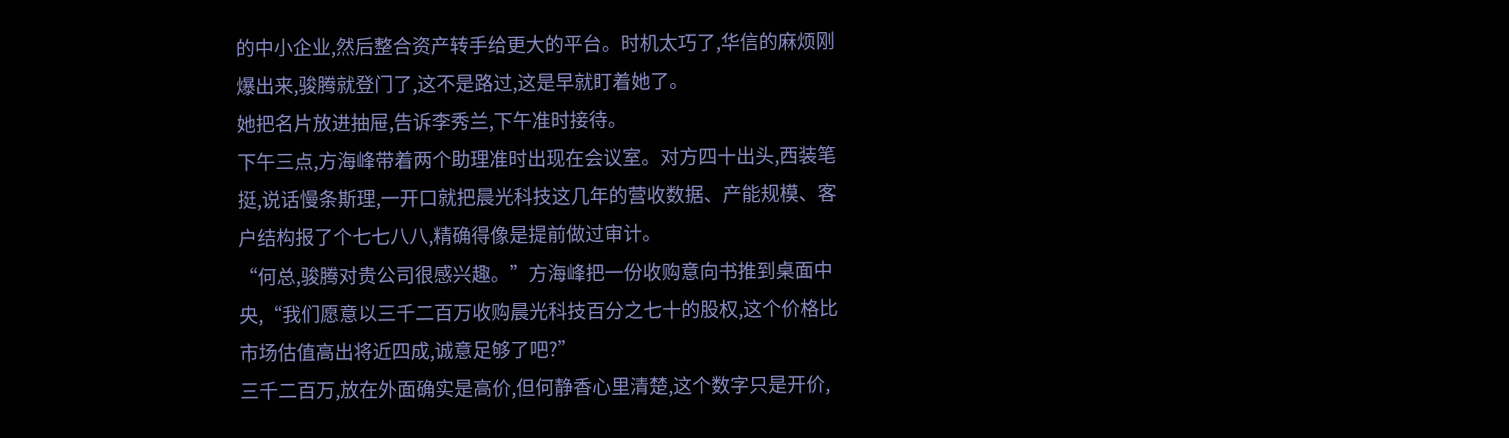的中小企业,然后整合资产转手给更大的平台。时机太巧了,华信的麻烦刚爆出来,骏腾就登门了,这不是路过,这是早就盯着她了。
她把名片放进抽屉,告诉李秀兰,下午准时接待。
下午三点,方海峰带着两个助理准时出现在会议室。对方四十出头,西装笔挺,说话慢条斯理,一开口就把晨光科技这几年的营收数据、产能规模、客户结构报了个七七八八,精确得像是提前做过审计。
“何总,骏腾对贵公司很感兴趣。”方海峰把一份收购意向书推到桌面中央,“我们愿意以三千二百万收购晨光科技百分之七十的股权,这个价格比市场估值高出将近四成,诚意足够了吧?”
三千二百万,放在外面确实是高价,但何静香心里清楚,这个数字只是开价,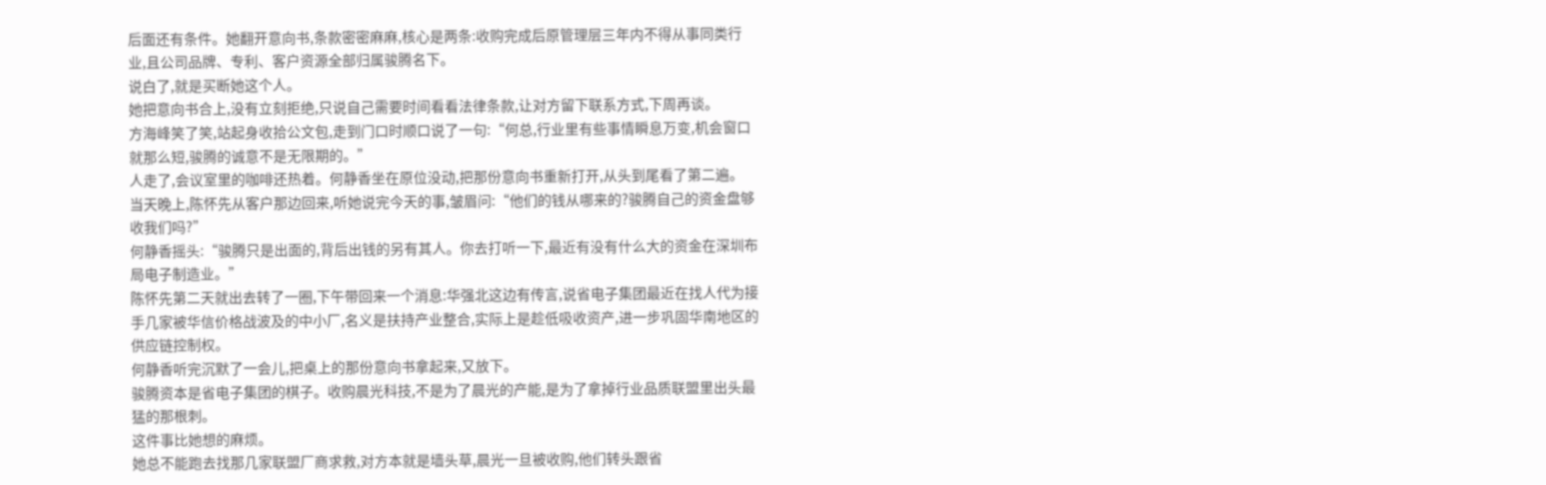后面还有条件。她翻开意向书,条款密密麻麻,核心是两条:收购完成后原管理层三年内不得从事同类行业,且公司品牌、专利、客户资源全部归属骏腾名下。
说白了,就是买断她这个人。
她把意向书合上,没有立刻拒绝,只说自己需要时间看看法律条款,让对方留下联系方式,下周再谈。
方海峰笑了笑,站起身收拾公文包,走到门口时顺口说了一句:“何总,行业里有些事情瞬息万变,机会窗口就那么短,骏腾的诚意不是无限期的。”
人走了,会议室里的咖啡还热着。何静香坐在原位没动,把那份意向书重新打开,从头到尾看了第二遍。
当天晚上,陈怀先从客户那边回来,听她说完今天的事,皱眉问:“他们的钱从哪来的?骏腾自己的资金盘够收我们吗?”
何静香摇头:“骏腾只是出面的,背后出钱的另有其人。你去打听一下,最近有没有什么大的资金在深圳布局电子制造业。”
陈怀先第二天就出去转了一圈,下午带回来一个消息:华强北这边有传言,说省电子集团最近在找人代为接手几家被华信价格战波及的中小厂,名义是扶持产业整合,实际上是趁低吸收资产,进一步巩固华南地区的供应链控制权。
何静香听完沉默了一会儿,把桌上的那份意向书拿起来,又放下。
骏腾资本是省电子集团的棋子。收购晨光科技,不是为了晨光的产能,是为了拿掉行业品质联盟里出头最猛的那根刺。
这件事比她想的麻烦。
她总不能跑去找那几家联盟厂商求救,对方本就是墙头草,晨光一旦被收购,他们转头跟省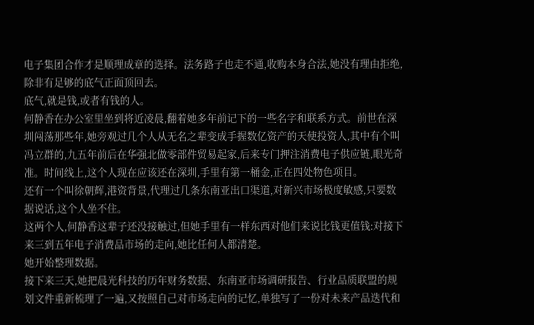电子集团合作才是顺理成章的选择。法务路子也走不通,收购本身合法,她没有理由拒绝,除非有足够的底气正面顶回去。
底气,就是钱,或者有钱的人。
何静香在办公室里坐到将近凌晨,翻着她多年前记下的一些名字和联系方式。前世在深圳闯荡那些年,她旁观过几个人从无名之辈变成手握数亿资产的天使投资人,其中有个叫冯立群的,九五年前后在华强北做零部件贸易起家,后来专门押注消费电子供应链,眼光奇准。时间线上,这个人现在应该还在深圳,手里有第一桶金,正在四处物色项目。
还有一个叫徐朝辉,港资背景,代理过几条东南亚出口渠道,对新兴市场极度敏感,只要数据说话,这个人坐不住。
这两个人,何静香这辈子还没接触过,但她手里有一样东西对他们来说比钱更值钱:对接下来三到五年电子消费品市场的走向,她比任何人都清楚。
她开始整理数据。
接下来三天,她把晨光科技的历年财务数据、东南亚市场调研报告、行业品质联盟的规划文件重新梳理了一遍,又按照自己对市场走向的记忆,单独写了一份对未来产品迭代和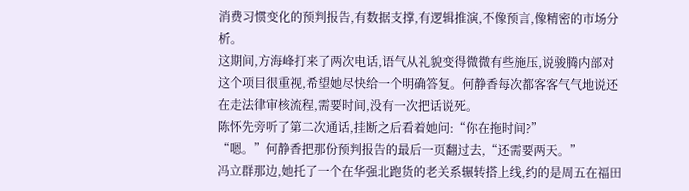消费习惯变化的预判报告,有数据支撑,有逻辑推演,不像预言,像精密的市场分析。
这期间,方海峰打来了两次电话,语气从礼貌变得微微有些施压,说骏腾内部对这个项目很重视,希望她尽快给一个明确答复。何静香每次都客客气气地说还在走法律审核流程,需要时间,没有一次把话说死。
陈怀先旁听了第二次通话,挂断之后看着她问:“你在拖时间?”
“嗯。”何静香把那份预判报告的最后一页翻过去,“还需要两天。”
冯立群那边,她托了一个在华强北跑货的老关系辗转搭上线,约的是周五在福田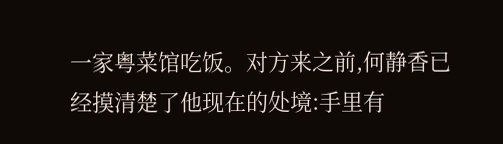一家粤菜馆吃饭。对方来之前,何静香已经摸清楚了他现在的处境:手里有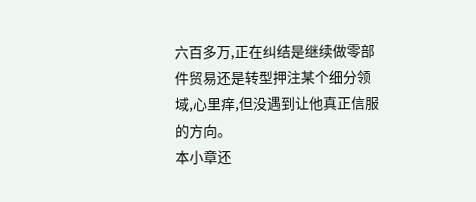六百多万,正在纠结是继续做零部件贸易还是转型押注某个细分领域,心里痒,但没遇到让他真正信服的方向。
本小章还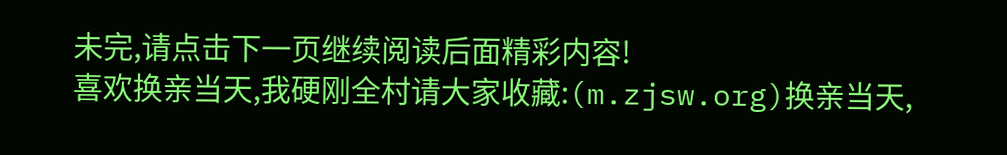未完,请点击下一页继续阅读后面精彩内容!
喜欢换亲当天,我硬刚全村请大家收藏:(m.zjsw.org)换亲当天,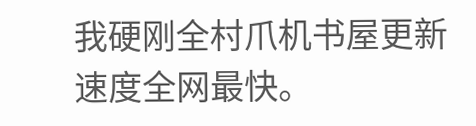我硬刚全村爪机书屋更新速度全网最快。